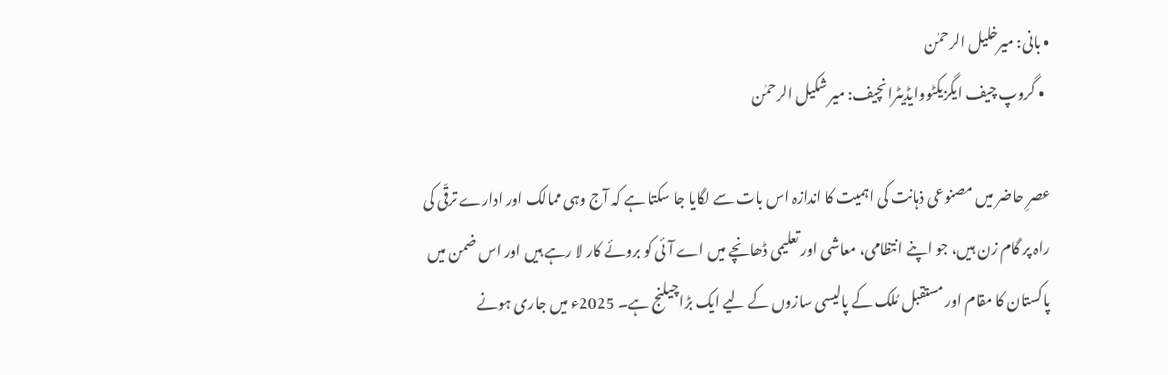• بانی: میرخلیل الرحمٰن
  • گروپ چیف ایگزیکٹووایڈیٹرانچیف: میر شکیل الرحمٰن

عصرِ حاضر میں مصنوعی ذہانت کی اہمیت کا اندازہ اس بات سے لگایا جا سکتا ہے کہ آج وہی ممالک اور ادارے ترقّی کی راہ پر گام زن ہیں، جو اپنے انتظامی، معاشی اور تعلیمی ڈھانچے میں اے آئی کو بروئے کار لا رہے ہیں اور اس ضمن میں پاکستان کا مقام اور مستقبل مُلک کے پالیسی سازوں کے لیے ایک بڑاچیلنج ہے۔ 2025ء میں جاری ہونے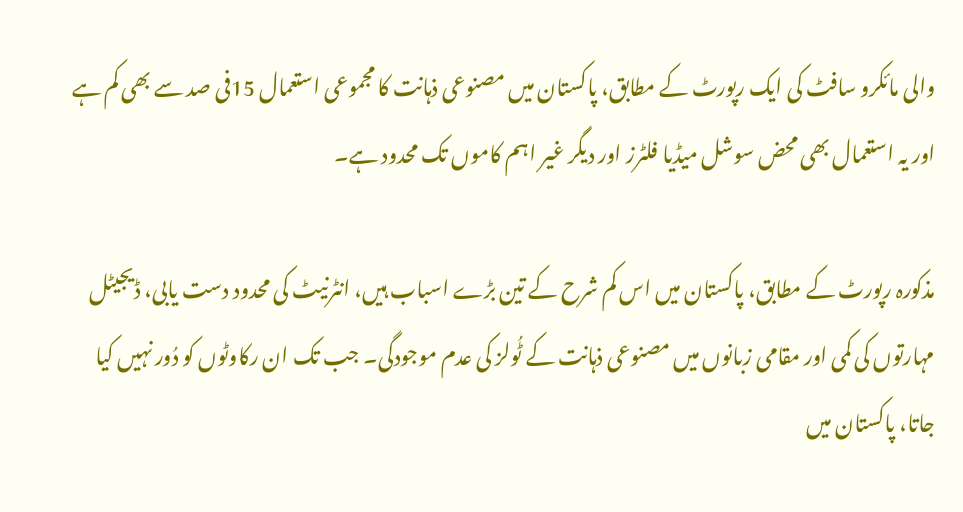والی مائکرو سافٹ کی ایک رپورٹ کے مطابق، پاکستان میں مصنوعی ذہانت کا مجموعی استعمال 15فی صد سے بھی کم ہے اور یہ استعمال بھی محض سوشل میڈیا فلٹرز اور دیگر غیر اہم کاموں تک محدود ہے۔

مذکورہ رپورٹ کے مطابق، پاکستان میں اس کم شرح کے تین بڑے اسباب ہیں، انٹرنیٹ کی محدود دست یابی، ڈیجیٹل مہارتوں کی کمی اور مقامی زبانوں میں مصنوعی ذہانت کے ٹُولز کی عدم موجودگی۔ جب تک ان رکاوٹوں کو دُور نہیں کیا جاتا، پاکستان میں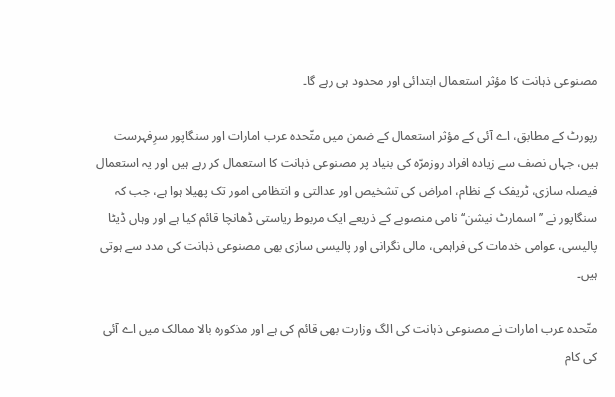مصنوعی ذہانت کا مؤثر استعمال ابتدائی اور محدود ہی رہے گا۔

رپورٹ کے مطابق، اے آئی کے مؤثر استعمال کے ضمن میں متّحدہ عرب امارات اور سنگاپور سرِفہرست ہیں، جہاں نصف سے زیادہ افراد روزمرّہ کی بنیاد پر مصنوعی ذہانت کا استعمال کر رہے ہیں اور یہ استعمال فیصلہ سازی، ٹریفک کے نظام، امراض کی تشخیص اور عدالتی و انتظامی امور تک پھیلا ہوا ہے، جب کہ سنگاپور نے ’’اسمارٹ نیشن‘‘ نامی منصوبے کے ذریعے ایک مربوط ریاستی ڈھانچا قائم کیا ہے اور وہاں ڈیٹا پالیسی، عوامی خدمات کی فراہمی، مالی نگرانی اور پالیسی سازی بھی مصنوعی ذہانت کی مدد سے ہوتی ہیں۔

متّحدہ عرب امارات نے مصنوعی ذہانت کی الگ وزارت بھی قائم کی ہے اور مذکورہ بالا ممالک میں اے آئی کی کام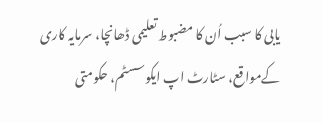یابی کا سبب اُن کا مضبوط تعلیمی ڈھانچا، سرمایہ کاری کےمواقع، سٹارٹ اپ ایکوسسٹم، حکومتی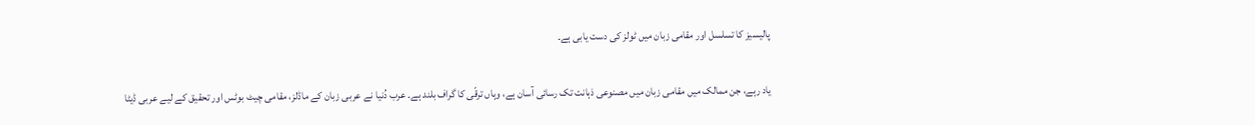پالیسیز کا تسلسل اور مقامی زبان میں ٹولز کی دست یابی ہے۔

یاد رہے، جن ممالک میں مقامی زبان میں مصنوعی ذہانت تک رسائی آسان ہے، وہاں ترقّی کا گراف بلند ہے۔ عرب دُنیا نے عربی زبان کے ماڈلز، مقامی چیٹ بوٹس اور تحقیق کے لیے عربی ڈیٹا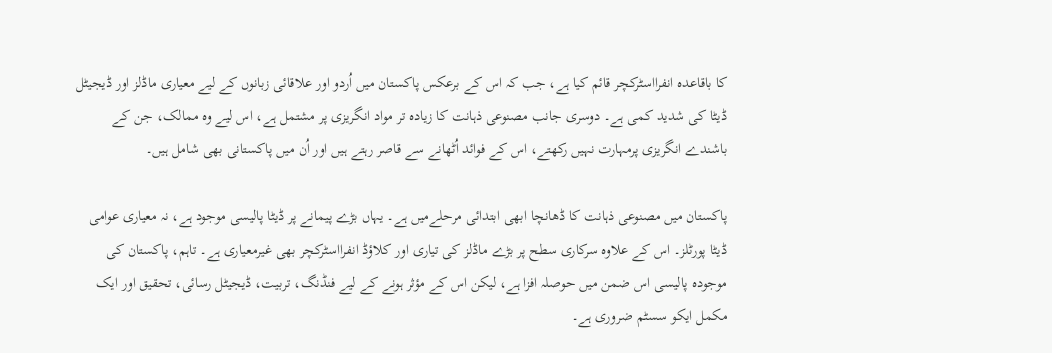کا باقاعدہ انفرااسٹرکچر قائم کیا ہے، جب کہ اس کے برعکس پاکستان میں اُردو اور علاقائی زبانوں کے لیے معیاری ماڈلز اور ڈیجیٹل ڈیٹا کی شدید کمی ہے۔ دوسری جانب مصنوعی ذہانت کا زیادہ تر مواد انگریزی پر مشتمل ہے، اس لیے وہ ممالک، جن کے باشندے انگریزی پرمہارت نہیں رکھتے، اس کے فوائد اُٹھانے سے قاصر رہتے ہیں اور اُن میں پاکستانی بھی شامل ہیں۔

پاکستان میں مصنوعی ذہانت کا ڈھانچا ابھی ابتدائی مرحلےمیں ہے۔ یہاں بڑے پیمانے پر ڈیٹا پالیسی موجود ہے، نہ معیاری عوامی ڈیٹا پورٹلز۔ اس کے علاوہ سرکاری سطح پر بڑے ماڈلز کی تیاری اور کلاؤڈ انفرااسٹرکچر بھی غیرمعیاری ہے۔ تاہم، پاکستان کی موجودہ پالیسی اس ضمن میں حوصلہ افزا ہے، لیکن اس کے مؤثر ہونے کے لیے فنڈنگ، تربیت، ڈیجیٹل رسائی، تحقیق اور ایک مکمل ایکو سسٹم ضروری ہے۔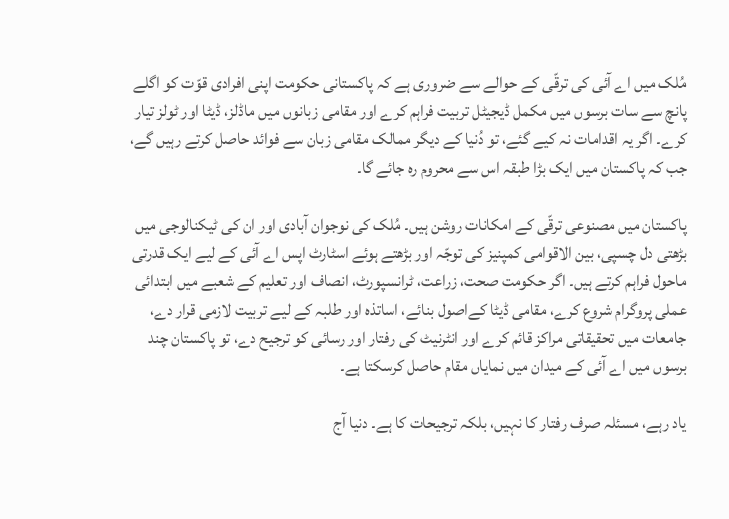مُلک میں اے آئی کی ترقّی کے حوالے سے ضروری ہے کہ پاکستانی حکومت اپنی افرادی قوّت کو اگلے پانچ سے سات برسوں میں مکمل ڈیجیٹل تربیت فراہم کرے اور مقامی زبانوں میں ماڈلز، ڈیٹا اور ٹولز تیار کرے۔ اگر یہ اقدامات نہ کیے گئے، تو دُنیا کے دیگر ممالک مقامی زبان سے فوائد حاصل کرتے رہیں گے، جب کہ پاکستان میں ایک بڑا طبقہ اس سے محروم رہ جائے گا۔

پاکستان میں مصنوعی ترقّی کے امکانات روشن ہیں۔ مُلک کی نوجوان آبادی اور ان کی ٹیکنالوجی میں بڑھتی دل چسپی، بین الاقوامی کمپنیز کی توجّہ اور بڑھتے ہوئے اسٹارٹ اپس اے آئی کے لیے ایک قدرتی ماحول فراہم کرتے ہیں۔ اگر حکومت صحت، زراعت، ٹرانسپورٹ، انصاف اور تعلیم کے شعبے میں ابتدائی عملی پروگرام شروع کرے، مقامی ڈیٹا کےاصول بنائے، اساتذہ اور طلبہ کے لیے تربیت لازمی قرار دے، جامعات میں تحقیقاتی مراکز قائم کرے اور انٹرنیٹ کی رفتار اور رسائی کو ترجیح دے، تو پاکستان چند برسوں میں اے آئی کے میدان میں نمایاں مقام حاصل کرسکتا ہے۔

یاد رہے، مسئلہ صرف رفتار کا نہیں، بلکہ ترجیحات کا ہے۔ دنیا آج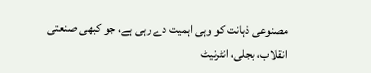مصنوعی ذہانت کو وہی اہمیت دے رہی ہے، جو کبھی صنعتی انقلاب، بجلی، انٹرنیٹ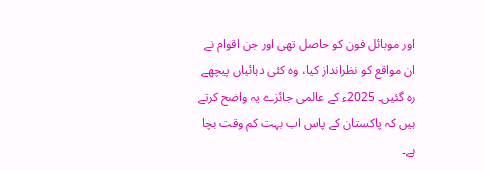اور موبائل فون کو حاصل تھی اور جن اقوام نے ان مواقع کو نظرانداز کیا، وہ کئی دہائیاں پیچھے رہ گئیں۔ 2025ء کے عالمی جائزے یہ واضح کرتے ہیں کہ پاکستان کے پاس اب بہت کم وقت بچا ہے۔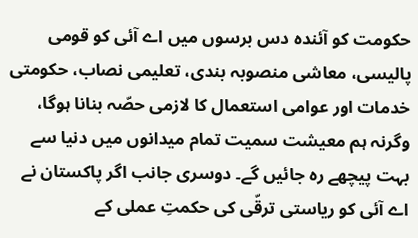حکومت کو آئندہ دس برسوں میں اے آئی کو قومی پالیسی، معاشی منصوبہ بندی، تعلیمی نصاب، حکومتی خدمات اور عوامی استعمال کا لازمی حصّہ بنانا ہوگا، وگرنہ ہم معیشت سمیت تمام میدانوں میں دنیا سے بہت پیچھے رہ جائیں گے۔ دوسری جانب اگر پاکستان نے اے آئی کو ریاستی ترقّی کی حکمتِ عملی کے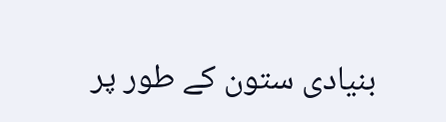بنیادی ستون کے طور پر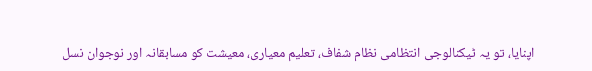اپنایا، تو یہ ٹیکنالوجی انتظامی نظام شفاف، تعلیم معیاری، معیشت کو مسابقانہ اور نوجوان نسل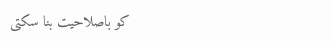کو باصلاحیت بنا سکتی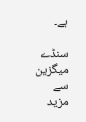ہے۔

سنڈے میگزین سے مزید